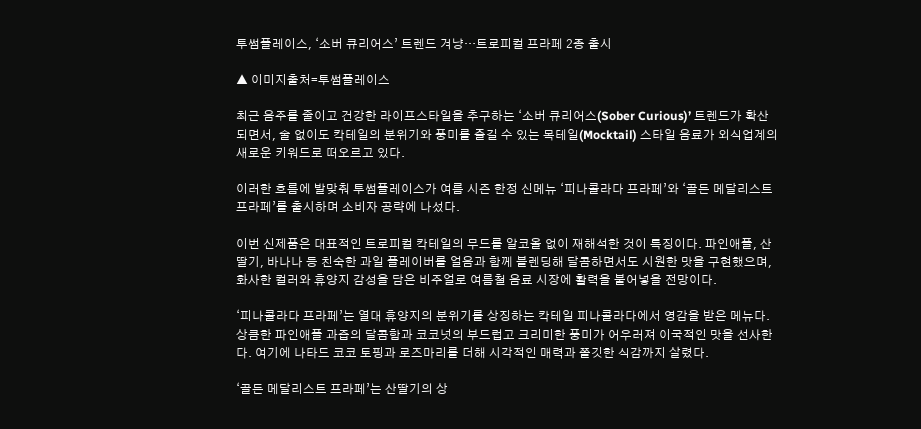투썸플레이스, ‘소버 큐리어스’ 트렌드 겨냥…트로피컬 프라페 2종 출시

▲ 이미지출처=투썸플레이스

최근 음주를 줄이고 건강한 라이프스타일을 추구하는 ‘소버 큐리어스(Sober Curious)’ 트렌드가 확산되면서, 술 없이도 칵테일의 분위기와 풍미를 즐길 수 있는 목테일(Mocktail) 스타일 음료가 외식업계의 새로운 키워드로 떠오르고 있다.

이러한 흐름에 발맞춰 투썸플레이스가 여름 시즌 한정 신메뉴 ‘피나콜라다 프라페’와 ‘골든 메달리스트 프라페’를 출시하며 소비자 공략에 나섰다.

이번 신제품은 대표적인 트로피컬 칵테일의 무드를 알코올 없이 재해석한 것이 특징이다. 파인애플, 산딸기, 바나나 등 친숙한 과일 플레이버를 얼음과 함께 블렌딩해 달콤하면서도 시원한 맛을 구현했으며, 화사한 컬러와 휴양지 감성을 담은 비주얼로 여름철 음료 시장에 활력을 불어넣을 전망이다.

‘피나콜라다 프라페’는 열대 휴양지의 분위기를 상징하는 칵테일 피나콜라다에서 영감을 받은 메뉴다. 상큼한 파인애플 과즙의 달콤함과 코코넛의 부드럽고 크리미한 풍미가 어우러져 이국적인 맛을 선사한다. 여기에 나타드 코코 토핑과 로즈마리를 더해 시각적인 매력과 쫄깃한 식감까지 살렸다.

‘골든 메달리스트 프라페’는 산딸기의 상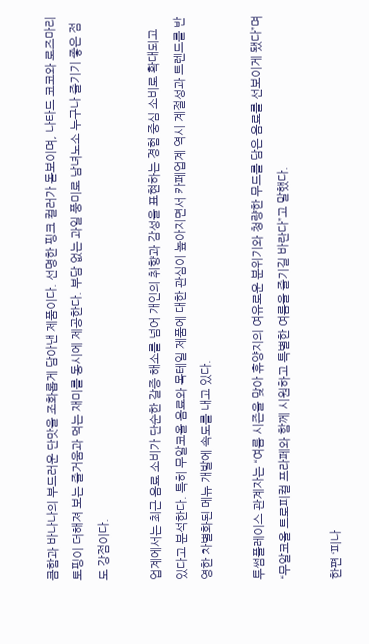큼함과 바나나의 부드러운 단맛을 조화롭게 담아낸 제품이다. 선명한 핑크 컬러가 돋보이며, 나타드 코코와 로즈마리 토핑이 더해져 보는 즐거움과 먹는 재미를 동시에 제공한다. 부담 없는 과일 풍미로 남녀노소 누구나 즐기기 좋은 점도 강점이다.

업계에서는 최근 음료 소비가 단순한 갈증 해소를 넘어 개인의 취향과 감성을 표현하는 경험 중심 소비로 확대되고 있다고 분석한다. 특히 무알코올 음료와 목테일 제품에 대한 관심이 높아지면서 카페업계 역시 계절성과 트렌드를 반영한 차별화된 메뉴 개발에 속도를 내고 있다.

투썸플레이스 관계자는 “여름 시즌을 맞아 휴양지의 여유로운 분위기와 청량한 무드를 담은 음료를 선보이게 됐다”며 “무알코올 트로피컬 프라페와 함께 시원하고 특별한 여름을 즐기길 바란다”고 말했다.

한편 ‘피나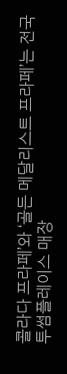콜라다 프라페’와 ‘골든 메달리스트 프라페’는 전국 투썸플레이스 매장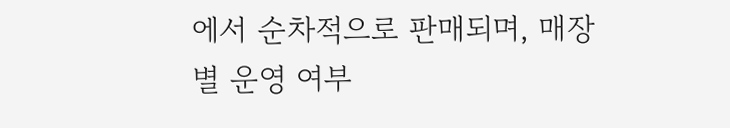에서 순차적으로 판매되며, 매장별 운영 여부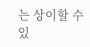는 상이할 수 있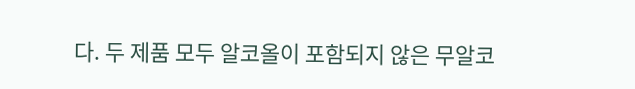다. 두 제품 모두 알코올이 포함되지 않은 무알코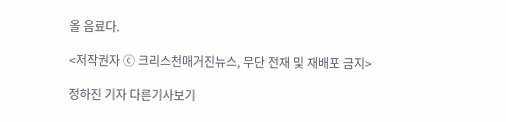올 음료다.

<저작권자 ⓒ 크리스천매거진뉴스, 무단 전재 및 재배포 금지>

정하진 기자 다른기사보기